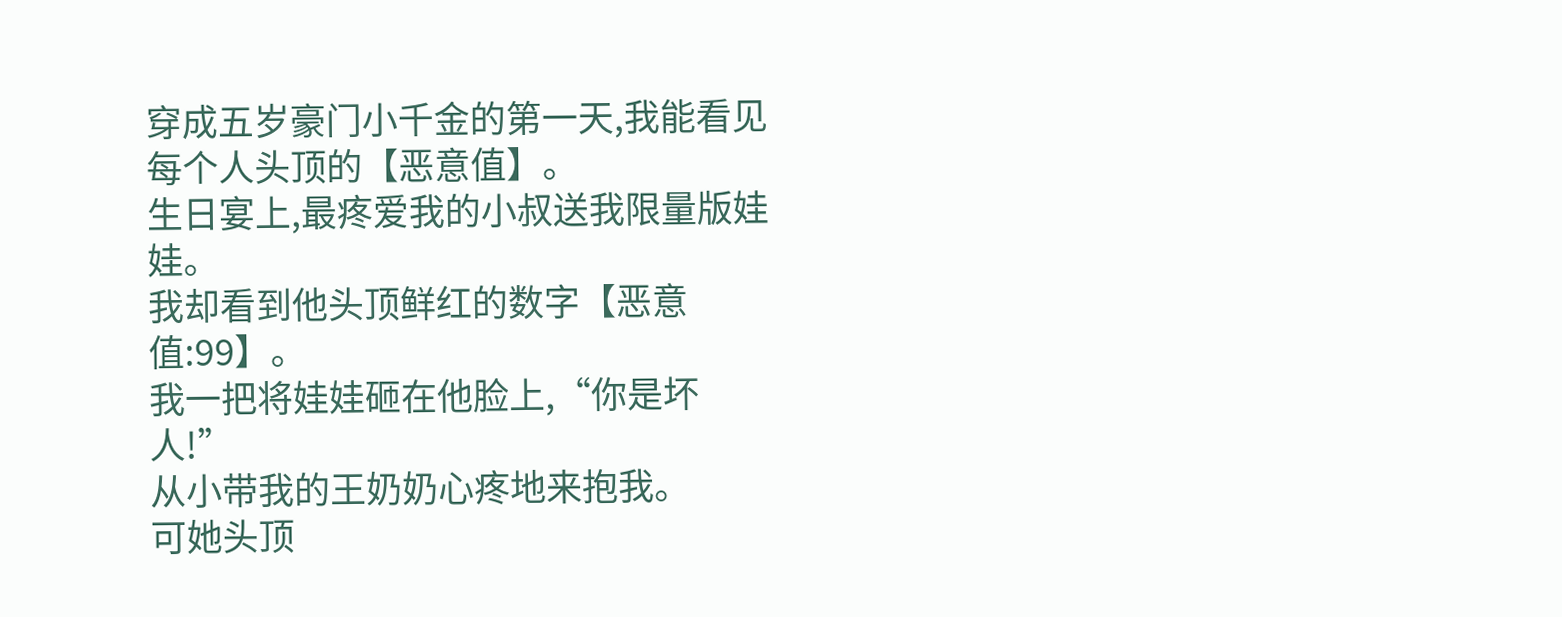穿成五岁豪门小千金的第一天,我能看见每个人头顶的【恶意值】。
生日宴上,最疼爱我的小叔送我限量版娃娃。
我却看到他头顶鲜红的数字【恶意值:99】。
我一把将娃娃砸在他脸上,“你是坏人!”
从小带我的王奶奶心疼地来抱我。
可她头顶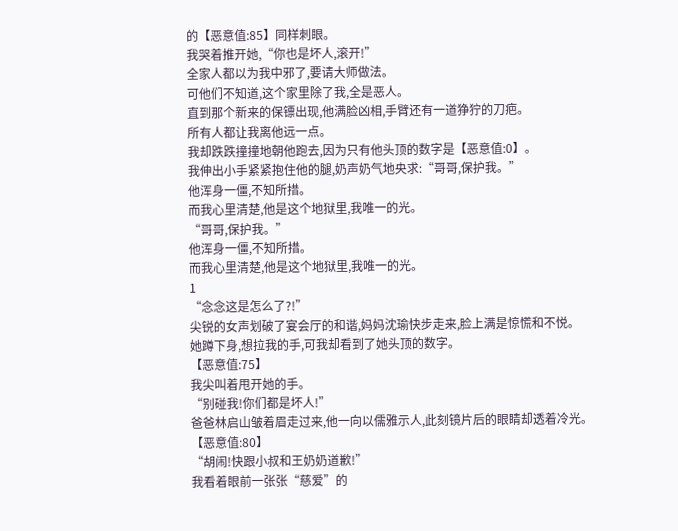的【恶意值:85】同样刺眼。
我哭着推开她,“你也是坏人,滚开!”
全家人都以为我中邪了,要请大师做法。
可他们不知道,这个家里除了我,全是恶人。
直到那个新来的保镖出现,他满脸凶相,手臂还有一道狰狞的刀疤。
所有人都让我离他远一点。
我却跌跌撞撞地朝他跑去,因为只有他头顶的数字是【恶意值:0】。
我伸出小手紧紧抱住他的腿,奶声奶气地央求:“哥哥,保护我。”
他浑身一僵,不知所措。
而我心里清楚,他是这个地狱里,我唯一的光。
“哥哥,保护我。”
他浑身一僵,不知所措。
而我心里清楚,他是这个地狱里,我唯一的光。
1
“念念这是怎么了?!”
尖锐的女声划破了宴会厅的和谐,妈妈沈瑜快步走来,脸上满是惊慌和不悦。
她蹲下身,想拉我的手,可我却看到了她头顶的数字。
【恶意值:75】
我尖叫着甩开她的手。
“别碰我!你们都是坏人!”
爸爸林启山皱着眉走过来,他一向以儒雅示人,此刻镜片后的眼睛却透着冷光。
【恶意值:80】
“胡闹!快跟小叔和王奶奶道歉!”
我看着眼前一张张“慈爱”的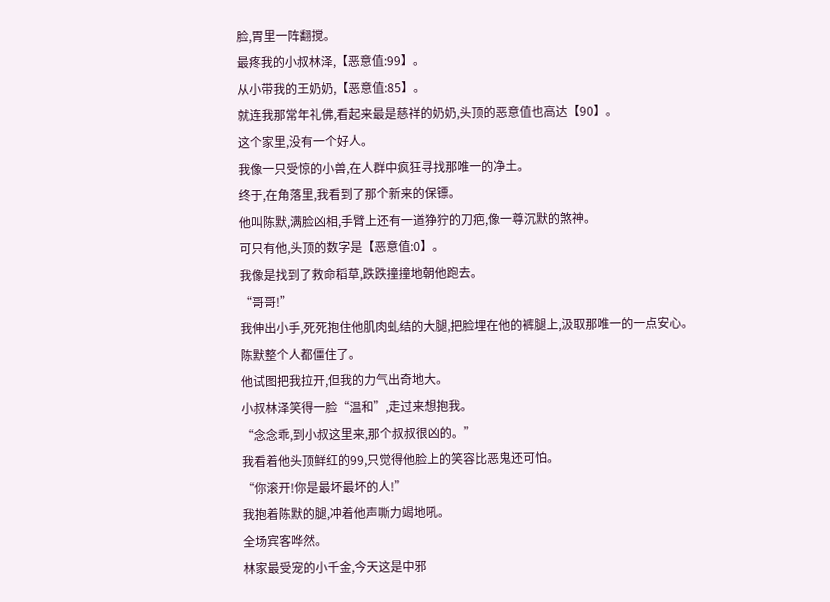脸,胃里一阵翻搅。
最疼我的小叔林泽,【恶意值:99】。
从小带我的王奶奶,【恶意值:85】。
就连我那常年礼佛,看起来最是慈祥的奶奶,头顶的恶意值也高达【90】。
这个家里,没有一个好人。
我像一只受惊的小兽,在人群中疯狂寻找那唯一的净土。
终于,在角落里,我看到了那个新来的保镖。
他叫陈默,满脸凶相,手臂上还有一道狰狞的刀疤,像一尊沉默的煞神。
可只有他,头顶的数字是【恶意值:0】。
我像是找到了救命稻草,跌跌撞撞地朝他跑去。
“哥哥!”
我伸出小手,死死抱住他肌肉虬结的大腿,把脸埋在他的裤腿上,汲取那唯一的一点安心。
陈默整个人都僵住了。
他试图把我拉开,但我的力气出奇地大。
小叔林泽笑得一脸“温和”,走过来想抱我。
“念念乖,到小叔这里来,那个叔叔很凶的。”
我看着他头顶鲜红的99,只觉得他脸上的笑容比恶鬼还可怕。
“你滚开!你是最坏最坏的人!”
我抱着陈默的腿,冲着他声嘶力竭地吼。
全场宾客哗然。
林家最受宠的小千金,今天这是中邪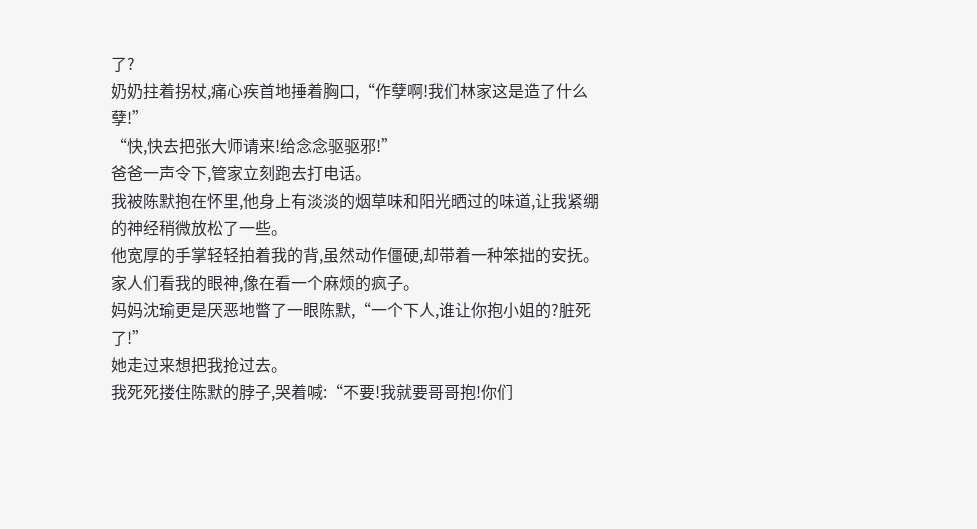了?
奶奶拄着拐杖,痛心疾首地捶着胸口,“作孽啊!我们林家这是造了什么孽!”
“快,快去把张大师请来!给念念驱驱邪!”
爸爸一声令下,管家立刻跑去打电话。
我被陈默抱在怀里,他身上有淡淡的烟草味和阳光晒过的味道,让我紧绷的神经稍微放松了一些。
他宽厚的手掌轻轻拍着我的背,虽然动作僵硬,却带着一种笨拙的安抚。
家人们看我的眼神,像在看一个麻烦的疯子。
妈妈沈瑜更是厌恶地瞥了一眼陈默,“一个下人,谁让你抱小姐的?脏死了!”
她走过来想把我抢过去。
我死死搂住陈默的脖子,哭着喊:“不要!我就要哥哥抱!你们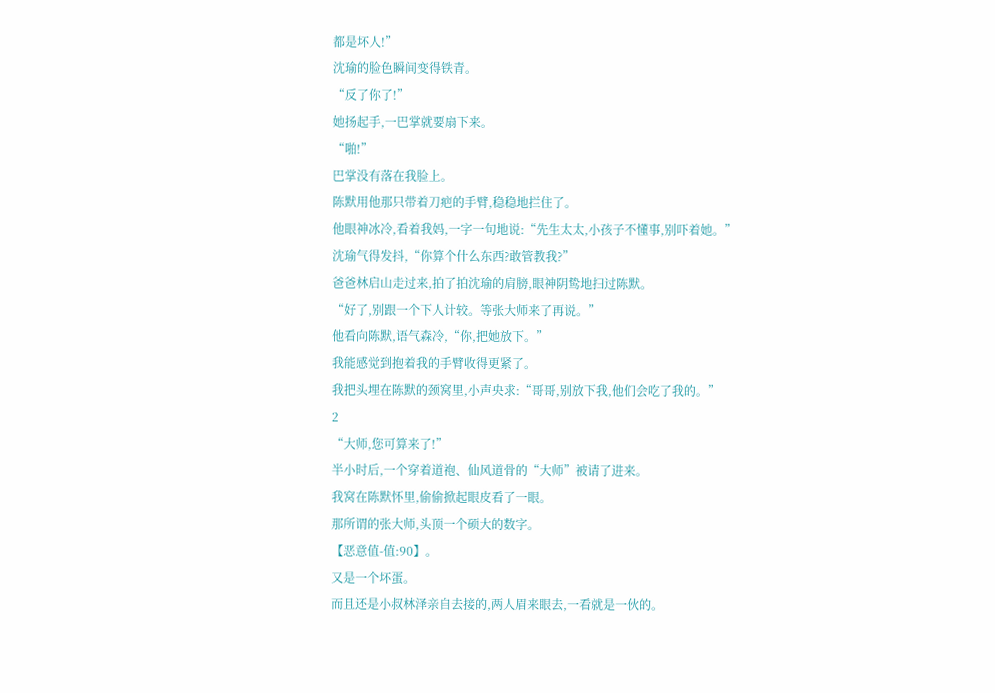都是坏人!”
沈瑜的脸色瞬间变得铁青。
“反了你了!”
她扬起手,一巴掌就要扇下来。
“啪!”
巴掌没有落在我脸上。
陈默用他那只带着刀疤的手臂,稳稳地拦住了。
他眼神冰冷,看着我妈,一字一句地说:“先生太太,小孩子不懂事,别吓着她。”
沈瑜气得发抖,“你算个什么东西?敢管教我?”
爸爸林启山走过来,拍了拍沈瑜的肩膀,眼神阴鸷地扫过陈默。
“好了,别跟一个下人计较。等张大师来了再说。”
他看向陈默,语气森冷,“你,把她放下。”
我能感觉到抱着我的手臂收得更紧了。
我把头埋在陈默的颈窝里,小声央求:“哥哥,别放下我,他们会吃了我的。”
2
“大师,您可算来了!”
半小时后,一个穿着道袍、仙风道骨的“大师”被请了进来。
我窝在陈默怀里,偷偷掀起眼皮看了一眼。
那所谓的张大师,头顶一个硕大的数字。
【恶意值-值:90】。
又是一个坏蛋。
而且还是小叔林泽亲自去接的,两人眉来眼去,一看就是一伙的。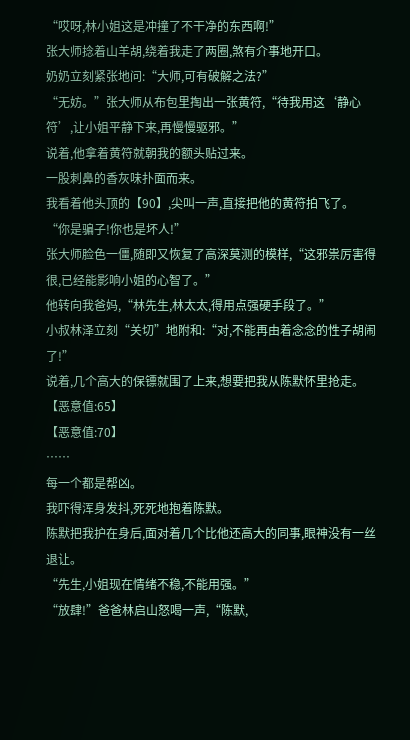“哎呀,林小姐这是冲撞了不干净的东西啊!”
张大师捻着山羊胡,绕着我走了两圈,煞有介事地开口。
奶奶立刻紧张地问:“大师,可有破解之法?”
“无妨。”张大师从布包里掏出一张黄符,“待我用这‘静心符’,让小姐平静下来,再慢慢驱邪。”
说着,他拿着黄符就朝我的额头贴过来。
一股刺鼻的香灰味扑面而来。
我看着他头顶的【90】,尖叫一声,直接把他的黄符拍飞了。
“你是骗子!你也是坏人!”
张大师脸色一僵,随即又恢复了高深莫测的模样,“这邪祟厉害得很,已经能影响小姐的心智了。”
他转向我爸妈,“林先生,林太太,得用点强硬手段了。”
小叔林泽立刻“关切”地附和:“对,不能再由着念念的性子胡闹了!”
说着,几个高大的保镖就围了上来,想要把我从陈默怀里抢走。
【恶意值:65】
【恶意值:70】
……
每一个都是帮凶。
我吓得浑身发抖,死死地抱着陈默。
陈默把我护在身后,面对着几个比他还高大的同事,眼神没有一丝退让。
“先生,小姐现在情绪不稳,不能用强。”
“放肆!”爸爸林启山怒喝一声,“陈默,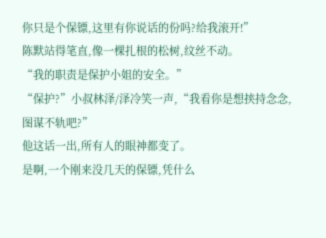你只是个保镖,这里有你说话的份吗?给我滚开!”
陈默站得笔直,像一棵扎根的松树,纹丝不动。
“我的职责是保护小姐的安全。”
“保护?”小叔林泽/泽冷笑一声,“我看你是想挟持念念,图谋不轨吧?”
他这话一出,所有人的眼神都变了。
是啊,一个刚来没几天的保镖,凭什么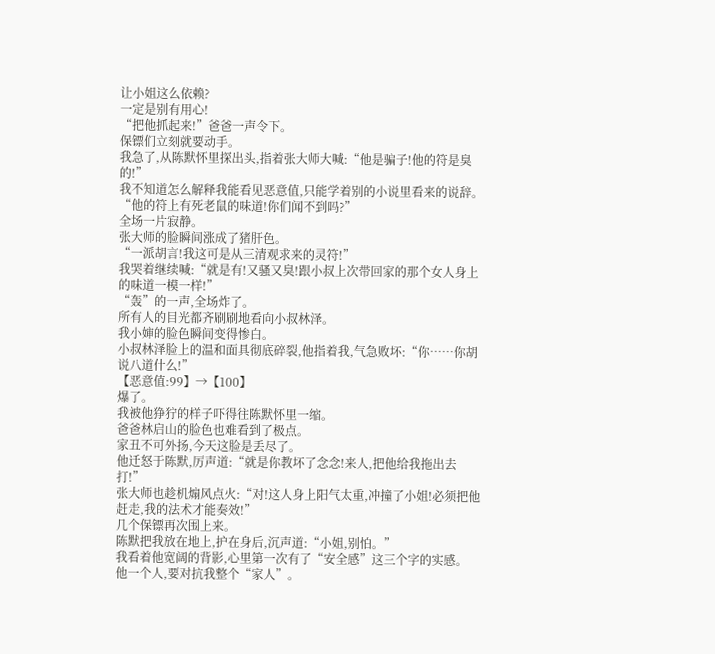让小姐这么依赖?
一定是别有用心!
“把他抓起来!”爸爸一声令下。
保镖们立刻就要动手。
我急了,从陈默怀里探出头,指着张大师大喊:“他是骗子!他的符是臭的!”
我不知道怎么解释我能看见恶意值,只能学着别的小说里看来的说辞。
“他的符上有死老鼠的味道!你们闻不到吗?”
全场一片寂静。
张大师的脸瞬间涨成了猪肝色。
“一派胡言!我这可是从三清观求来的灵符!”
我哭着继续喊:“就是有!又骚又臭!跟小叔上次带回家的那个女人身上的味道一模一样!”
“轰”的一声,全场炸了。
所有人的目光都齐刷刷地看向小叔林泽。
我小婶的脸色瞬间变得惨白。
小叔林泽脸上的温和面具彻底碎裂,他指着我,气急败坏:“你……你胡说八道什么!”
【恶意值:99】→【100】
爆了。
我被他狰狞的样子吓得往陈默怀里一缩。
爸爸林启山的脸色也难看到了极点。
家丑不可外扬,今天这脸是丢尽了。
他迁怒于陈默,厉声道:“就是你教坏了念念!来人,把他给我拖出去打!”
张大师也趁机煽风点火:“对!这人身上阳气太重,冲撞了小姐!必须把他赶走,我的法术才能奏效!”
几个保镖再次围上来。
陈默把我放在地上,护在身后,沉声道:“小姐,别怕。”
我看着他宽阔的背影,心里第一次有了“安全感”这三个字的实感。
他一个人,要对抗我整个“家人”。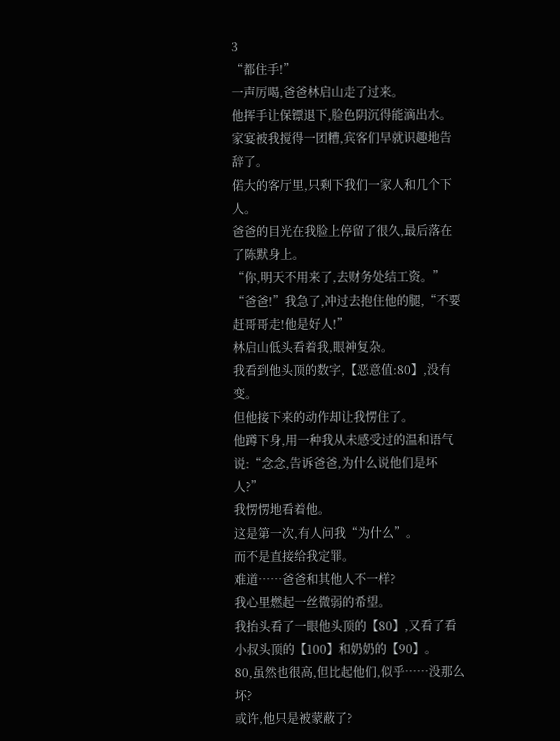3
“都住手!”
一声厉喝,爸爸林启山走了过来。
他挥手让保镖退下,脸色阴沉得能滴出水。
家宴被我搅得一团糟,宾客们早就识趣地告辞了。
偌大的客厅里,只剩下我们一家人和几个下人。
爸爸的目光在我脸上停留了很久,最后落在了陈默身上。
“你,明天不用来了,去财务处结工资。”
“爸爸!”我急了,冲过去抱住他的腿,“不要赶哥哥走!他是好人!”
林启山低头看着我,眼神复杂。
我看到他头顶的数字,【恶意值:80】,没有变。
但他接下来的动作却让我愣住了。
他蹲下身,用一种我从未感受过的温和语气说:“念念,告诉爸爸,为什么说他们是坏人?”
我愣愣地看着他。
这是第一次,有人问我“为什么”。
而不是直接给我定罪。
难道……爸爸和其他人不一样?
我心里燃起一丝微弱的希望。
我抬头看了一眼他头顶的【80】,又看了看小叔头顶的【100】和奶奶的【90】。
80,虽然也很高,但比起他们,似乎……没那么坏?
或许,他只是被蒙蔽了?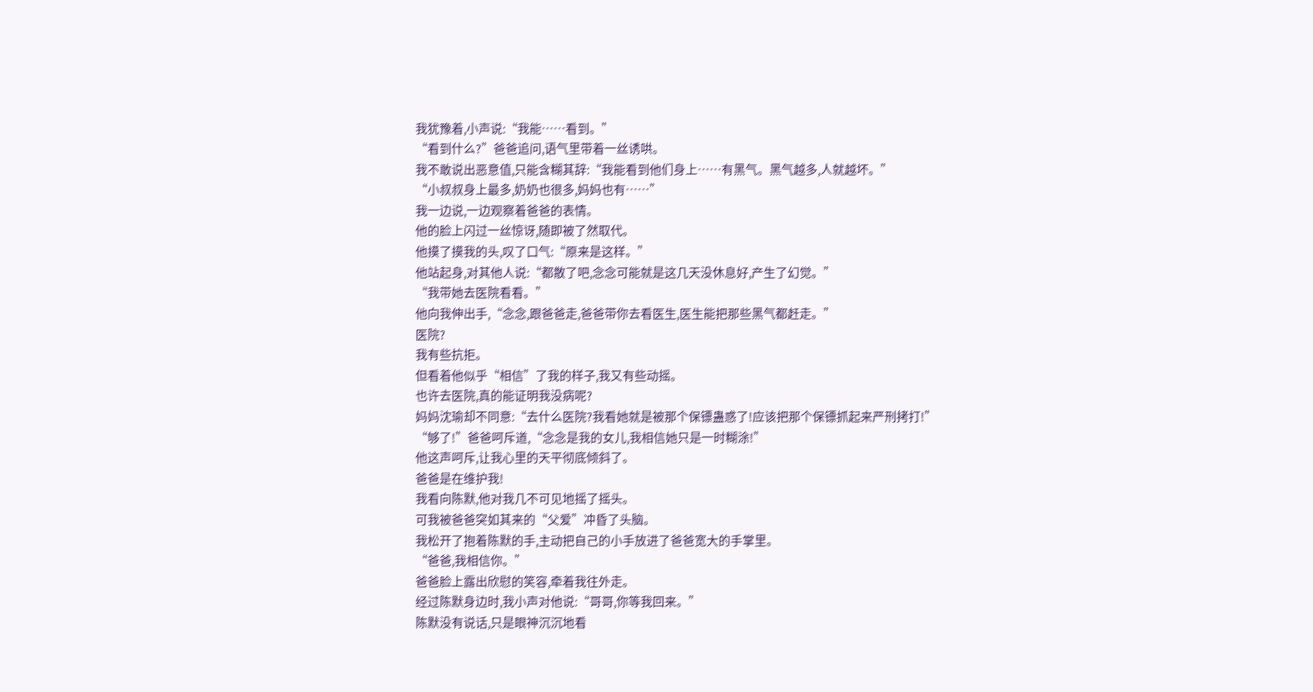我犹豫着,小声说:“我能……看到。”
“看到什么?”爸爸追问,语气里带着一丝诱哄。
我不敢说出恶意值,只能含糊其辞:“我能看到他们身上……有黑气。黑气越多,人就越坏。”
“小叔叔身上最多,奶奶也很多,妈妈也有……”
我一边说,一边观察着爸爸的表情。
他的脸上闪过一丝惊讶,随即被了然取代。
他摸了摸我的头,叹了口气:“原来是这样。”
他站起身,对其他人说:“都散了吧,念念可能就是这几天没休息好,产生了幻觉。”
“我带她去医院看看。”
他向我伸出手,“念念,跟爸爸走,爸爸带你去看医生,医生能把那些黑气都赶走。”
医院?
我有些抗拒。
但看着他似乎“相信”了我的样子,我又有些动摇。
也许去医院,真的能证明我没病呢?
妈妈沈瑜却不同意:“去什么医院?我看她就是被那个保镖蛊惑了!应该把那个保镖抓起来严刑拷打!”
“够了!”爸爸呵斥道,“念念是我的女儿,我相信她只是一时糊涂!”
他这声呵斥,让我心里的天平彻底倾斜了。
爸爸是在维护我!
我看向陈默,他对我几不可见地摇了摇头。
可我被爸爸突如其来的“父爱”冲昏了头脑。
我松开了抱着陈默的手,主动把自己的小手放进了爸爸宽大的手掌里。
“爸爸,我相信你。”
爸爸脸上露出欣慰的笑容,牵着我往外走。
经过陈默身边时,我小声对他说:“哥哥,你等我回来。”
陈默没有说话,只是眼神沉沉地看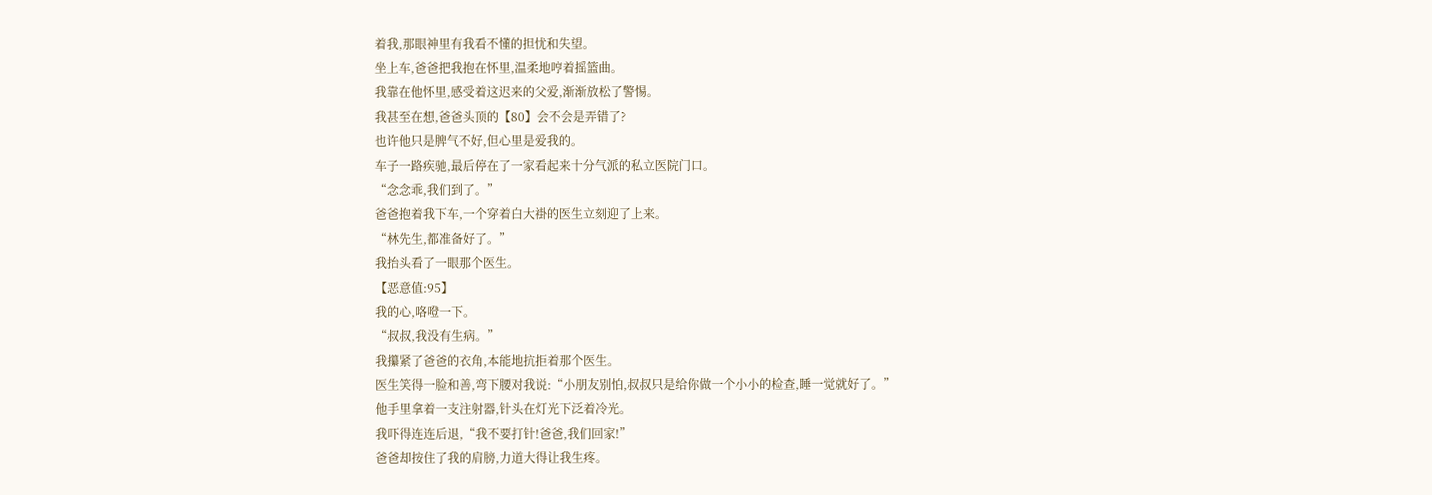着我,那眼神里有我看不懂的担忧和失望。
坐上车,爸爸把我抱在怀里,温柔地哼着摇篮曲。
我靠在他怀里,感受着这迟来的父爱,渐渐放松了警惕。
我甚至在想,爸爸头顶的【80】会不会是弄错了?
也许他只是脾气不好,但心里是爱我的。
车子一路疾驰,最后停在了一家看起来十分气派的私立医院门口。
“念念乖,我们到了。”
爸爸抱着我下车,一个穿着白大褂的医生立刻迎了上来。
“林先生,都准备好了。”
我抬头看了一眼那个医生。
【恶意值:95】
我的心,咯噔一下。
“叔叔,我没有生病。”
我攥紧了爸爸的衣角,本能地抗拒着那个医生。
医生笑得一脸和善,弯下腰对我说:“小朋友别怕,叔叔只是给你做一个小小的检查,睡一觉就好了。”
他手里拿着一支注射器,针头在灯光下泛着冷光。
我吓得连连后退,“我不要打针!爸爸,我们回家!”
爸爸却按住了我的肩膀,力道大得让我生疼。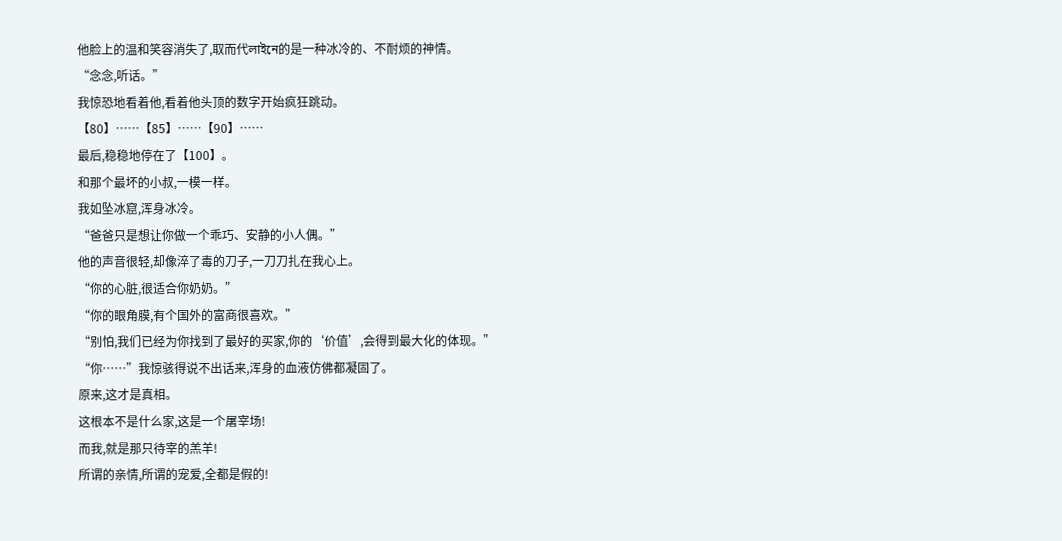他脸上的温和笑容消失了,取而代লাইনে的是一种冰冷的、不耐烦的神情。
“念念,听话。”
我惊恐地看着他,看着他头顶的数字开始疯狂跳动。
【80】……【85】……【90】……
最后,稳稳地停在了【100】。
和那个最坏的小叔,一模一样。
我如坠冰窟,浑身冰冷。
“爸爸只是想让你做一个乖巧、安静的小人偶。”
他的声音很轻,却像淬了毒的刀子,一刀刀扎在我心上。
“你的心脏,很适合你奶奶。”
“你的眼角膜,有个国外的富商很喜欢。”
“别怕,我们已经为你找到了最好的买家,你的‘价值’,会得到最大化的体现。”
“你……”我惊骇得说不出话来,浑身的血液仿佛都凝固了。
原来,这才是真相。
这根本不是什么家,这是一个屠宰场!
而我,就是那只待宰的羔羊!
所谓的亲情,所谓的宠爱,全都是假的!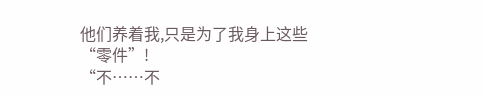他们养着我,只是为了我身上这些“零件”!
“不……不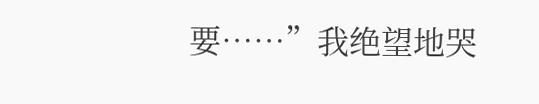要……”我绝望地哭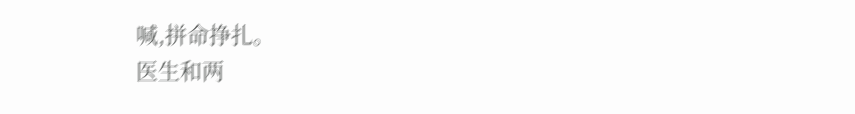喊,拼命挣扎。
医生和两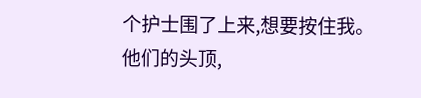个护士围了上来,想要按住我。
他们的头顶,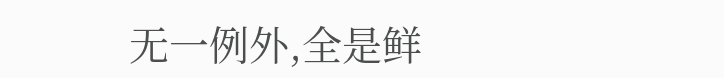无一例外,全是鲜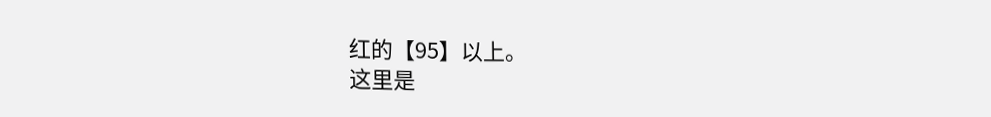红的【95】以上。
这里是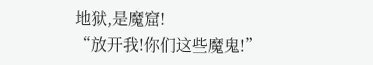地狱,是魔窟!
“放开我!你们这些魔鬼!”